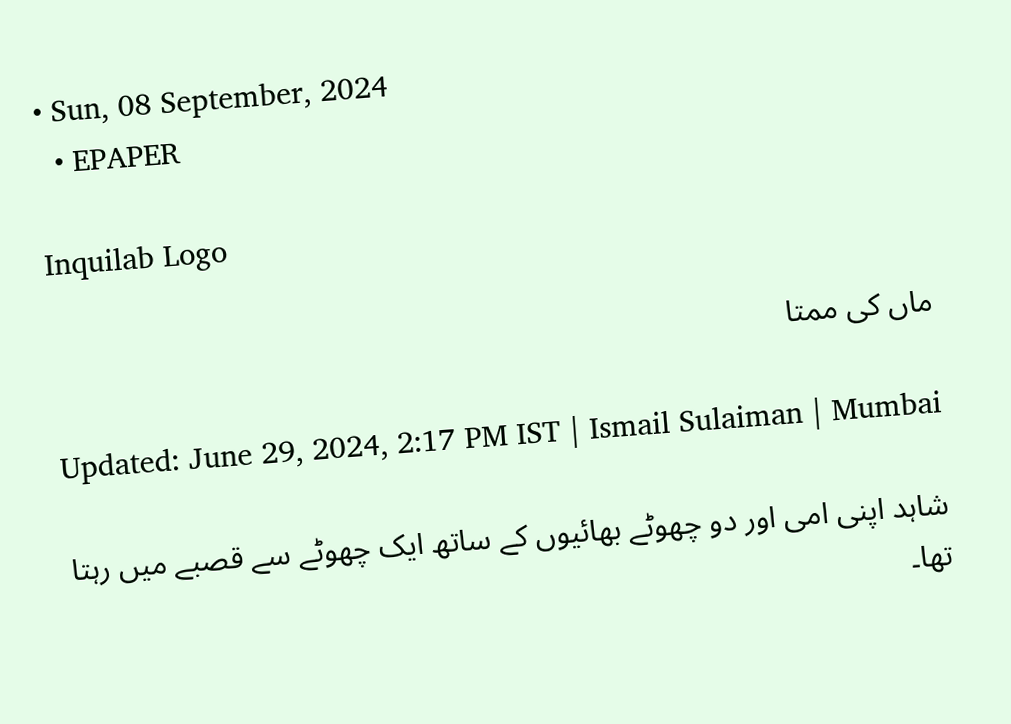• Sun, 08 September, 2024
  • EPAPER

Inquilab Logo

ماں کی ممتا

Updated: June 29, 2024, 2:17 PM IST | Ismail Sulaiman | Mumbai

شاہد اپنی امی اور دو چھوٹے بھائیوں کے ساتھ ایک چھوٹے سے قصبے میں رہتا تھا۔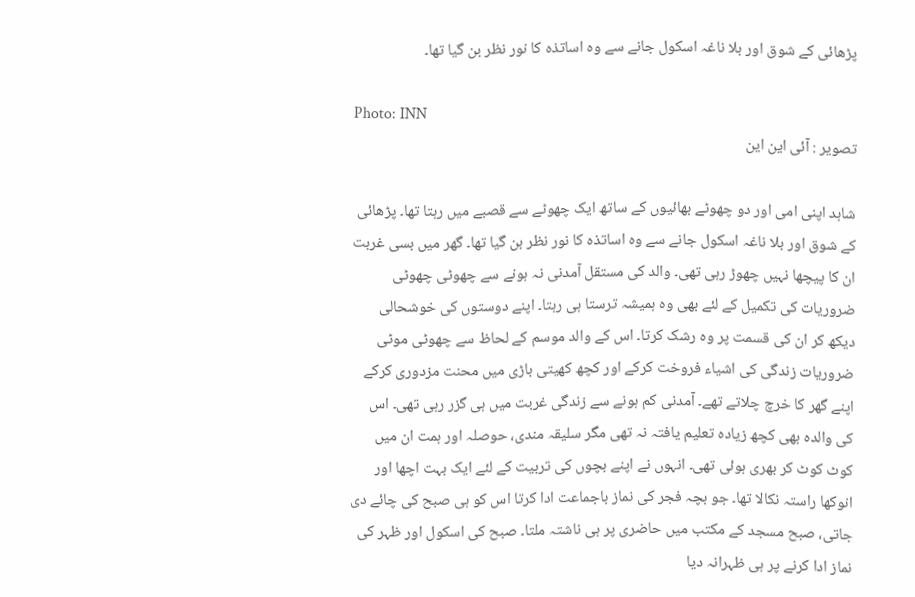پڑھائی کے شوق اور بلا ناغہ اسکول جانے سے وہ اساتذہ کا نور نظر بن گيا تھا۔

Photo: INN
تصویر : آئی این این

شاہد اپنی امی اور دو چھوٹے بھائیوں کے ساتھ ایک چھوٹے سے قصبے میں رہتا تھا۔ پڑھائی کے شوق اور بلا ناغہ اسکول جانے سے وہ اساتذہ کا نور نظر بن گيا تھا۔ گھر میں بسی غربت ان کا پیچھا نہیں چھوڑ رہی تھی۔ والد کی مستقل آمدنی نہ ہونے سے چھوٹی چھوٹی ضروریات کی تکمیل کے لئے بھی وہ ہمیشہ ترستا ہی رہتا۔ اپنے دوستوں کی خوشحالی دیکھ کر ان کی قسمت پر وہ رشک کرتا۔ اس کے والد موسم کے لحاظ سے چھوٹی موٹی ضروریات زندگی کی اشیاء فروخت کرکے اور کچھ کھیتی باڑی میں محنت مزدوری کرکے اپنے گھر کا خرچ چلاتے تھے۔ آمدنی کم ہونے سے زندگی غربت میں ہی گزر رہی تھی۔ اس کی والدہ بھی کچھ زیادہ تعلیم یافتہ نہ تھی مگر سلیقہ مندی، حوصلہ اور ہمت ان میں کوٹ کوٹ کر بھری ہوئی تھی۔ انہوں نے اپنے بچوں کی تربیت کے لئے ایک بہت اچھا اور انوکھا راستہ نکالا تھا۔ جو بچہ فجر کی نماز باجماعت ادا کرتا اس کو ہی صبح کی چائے دی جاتی، صبح مسجد کے مکتب میں حاضری پر ہی ناشتہ ملتا۔ صبح کی اسکول اور ظہر کی نماز ادا کرنے پر ہی ظہرانہ دیا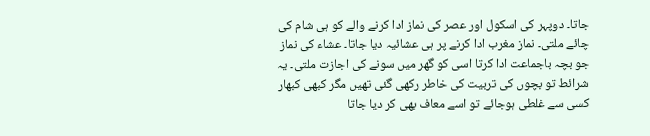جاتا۔ دوپہر کی اسکول اور عصر کی نماز ادا کرنے والے کو ہی شام کی چائے ملتی۔ نماز مغرب ادا کرنے پر ہی عشائیہ دیا جاتا۔ عشاء کی نماز جو بچہ باجماعت ادا کرتا اسی کو گھر میں سونے کی اجازت ملتی۔ یہ شرائط تو بچوں کی تربیت کی خاطر رکھی گئی تھیں مگر کبھی کبھار کسی سے غلطی ہوجائے تو اسے معاف بھی کر دیا جاتا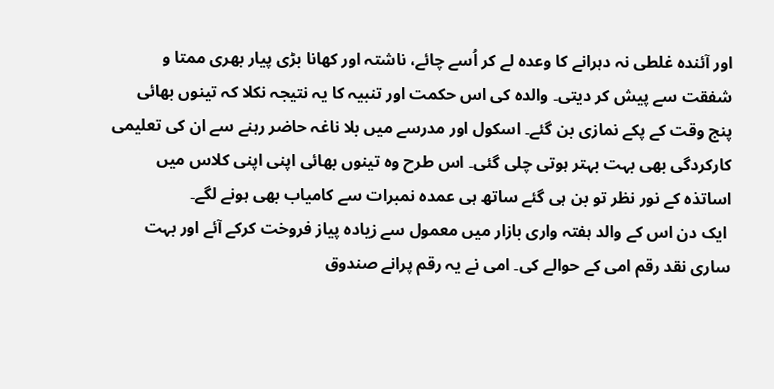اور آئندہ غلطی نہ دہرانے کا وعدہ لے کر اُسے چائے، ناشتہ اور کھانا بڑی پیار بھری ممتا و شفقت سے پیش کر دیتی۔ والدہ کی اس حکمت اور تنبیہ کا یہ نتیجہ نکلا کہ تینوں بھائی پنج وقت کے پکے نمازی بن گئے۔ اسکول اور مدرسے میں بلا ناغہ حاضر رہنے سے ان کی تعلیمی کارکردگی بھی بہت بہتر ہوتی چلی گئی۔ اس طرح وہ تینوں بھائی اپنی اپنی کلاس میں اساتذہ کے نور نظر تو بن ہی گئے ساتھ ہی عمدہ نمبرات سے کامیاب بھی ہونے لگے۔
 ایک دن اس کے والد ہفتہ واری بازار میں معمول سے زیادہ پیاز فروخت کرکے آئے اور بہت ساری نقد رقم امی کے حوالے کی۔ امی نے یہ رقم پرانے صندوق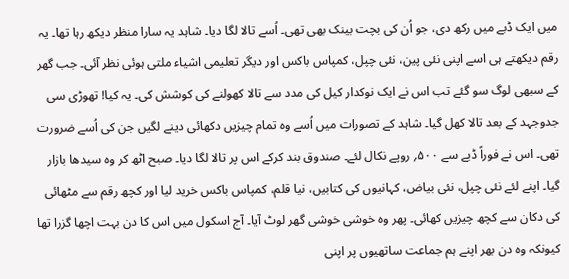میں ایک ڈبے میں رکھ دی، جو اُن کی بچت بینک بھی تھی۔ اُسے تالا لگا دیا۔ شاہد یہ سارا منظر دیکھ رہا تھا۔ یہ رقم دیکھتے ہی اسے اپنی نئی پین، نئی چپل، کمپاس باکس اور دیگر تعلیمی اشیاء ملتی ہوئی نظر آئی۔ جب گھر کے سبھی لوگ سو گئے تب اس نے ایک نوکدار کیل کی مدد سے تالا کھولنے کی کوشش کی۔ یہ کیا! تھوڑی سی جدوجہد کے بعد تالا کھل گیا۔ شاہد کے تصورات میں اُسے وہ تمام چیزیں دکھائی دینے لگيں جن کی اُسے ضرورت تھی۔ اس نے فوراً ڈبے سے ۵۰۰؍ روپے نکال لئے۔ صندوق بند کرکے اس پر تالا لگا دیا۔ صبح اٹھ کر وہ سیدھا بازار گیا۔ اپنے لئے نئی چپل، نئی بیاض، کہانیوں کی کتابیں، نیا قلم، کمپاس باکس خرید لیا اور کچھ رقم سے مٹھائی کی دکان سے کچھ چیزیں کھائی۔ پھر وہ خوشی خوشی گھر لوٹ آیا۔ آج اسکول میں اس کا دن بہت اچھا گزرا تھا کیونکہ وہ دن بھر اپنے ہم جماعت ساتھیوں پر اپنی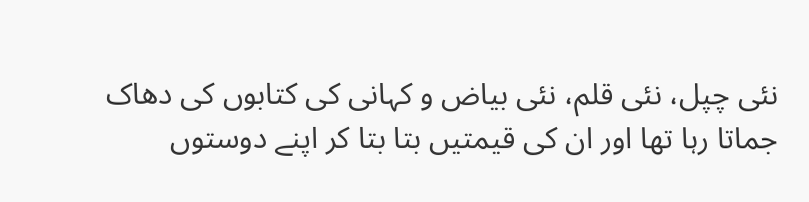نئی چپل، نئی قلم، نئی بیاض و کہانی کی کتابوں کی دھاک جماتا رہا تھا اور ان کی قیمتیں بتا بتا کر اپنے دوستوں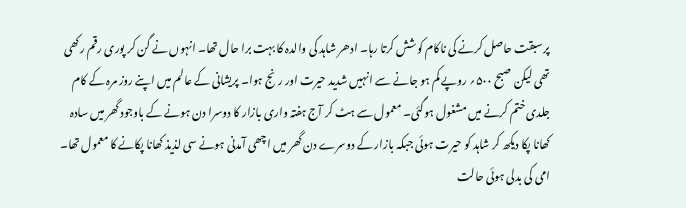پر سبقت حاصل کرنے کی ناکام کوشش کرتا رہا۔ ادھر شاہد کی والدہ کا بہت برا حال تھا۔ انہوں نے گن کر پوری رقم رکھی تھی لیکن صبح ۵۰۰؍ روپے کم ہو جانے سے انہیں شدید حیرت اور رنج ہوا۔ پریشانی کے عالم میں اپنے روز مرہ کے کام جلدی ختم کرنے میں مشغول ہوگئی۔ معمول سے ہٹ کر آج ہفتہ واری بازار کا دوسرا دن ہونے کے باوجود گھر میں سادہ کھانا پکا دیکھ کر شاہد کو حیرت ہوئی جبکہ بازار کے دوسرے دن گھر میں اچھی آمدنی ہونے سی لذیذ کھانا پکانے کا معمول تھا۔ امی کی بدلی ہوئی حالت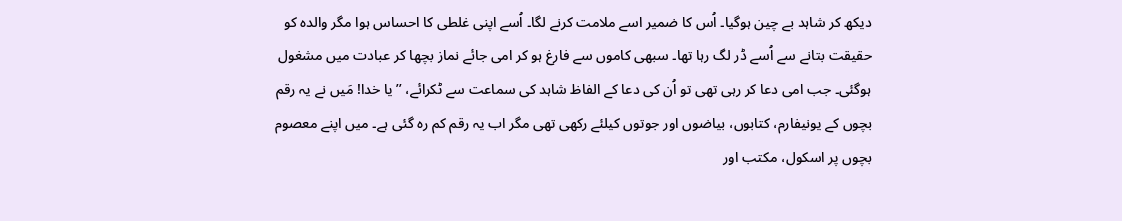دیکھ کر شاہد بے چین ہوگیا۔ اُس کا ضمیر اسے ملامت کرنے لگا۔ اُسے اپنی غلطی کا احساس ہوا مگر والدہ کو حقیقت بتانے سے اُسے ڈر لگ رہا تھا۔ سبھی کاموں سے فارغ ہو کر امی جائے نماز بچھا کر عبادت میں مشغول ہوگئی۔ جب امی دعا کر رہی تھی تو اُن کی دعا کے الفاظ شاہد کی سماعت سے ٹکرائے، ’’یا خدا! مَیں نے یہ رقم بچوں کے یونیفارم، کتابوں، بیاضوں اور جوتوں کیلئے رکھی تھی مگر اب یہ رقم کم رہ گئی ہے۔ میں اپنے معصوم بچوں پر اسکول، مکتب اور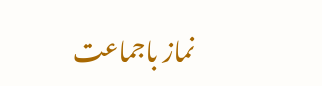نماز باجماعت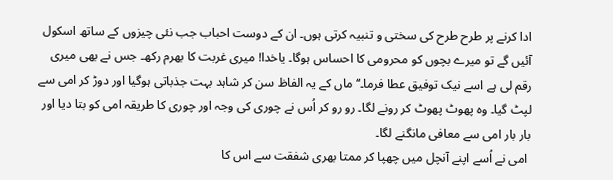ادا کرنے پر طرح طرح کی سختی و تنبیہ کرتی ہوں۔ ان کے دوست احباب جب نئی چیزوں کے ساتھ اسکول آئیں گے تو میرے بچوں کو محرومی کا احساس ہوگا۔ ياخدا! میری غربت کا بھرم رکھ۔ جس نے بھی میری رقم لی ہے اسے نیک توفیق عطا فرما۔‘‘ ماں کے یہ الفاظ سن کر شاہد بہت جذباتی ہوگیا اور دوڑ کر امی سے لپٹ گیا۔ وہ پھوٹ پھوٹ کر رونے لگا۔ رو رو کر اُس نے چوری کی وجہ اور چوری کا طریقہ امی کو بتا دیا اور بار بار امی سے معافی مانگنے لگا۔
 امی نے اُسے اپنے آنچل میں چھپا کر ممتا بھری شفقت سے اس کا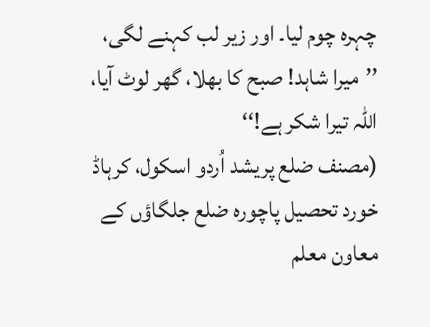چہرہ چوم لیا۔ اور زیر لب کہنے لگی، ’’میرا شاہد! صبح کا بھلا، گھر لوٹ آیا، اللہ تیرا شکر ہے!‘‘
(مصنف ضلع پریشد اُردو اسکول، کرہاڈ خورد تحصیل پاچورہ ضلع جلگاؤں کے معاون معلم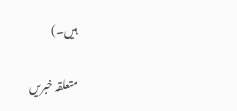ہیں۔)

متعلقہ خبریں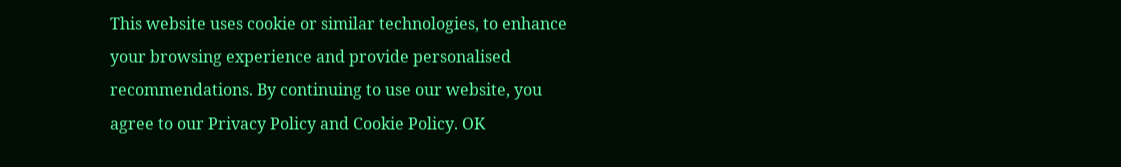This website uses cookie or similar technologies, to enhance your browsing experience and provide personalised recommendations. By continuing to use our website, you agree to our Privacy Policy and Cookie Policy. OK